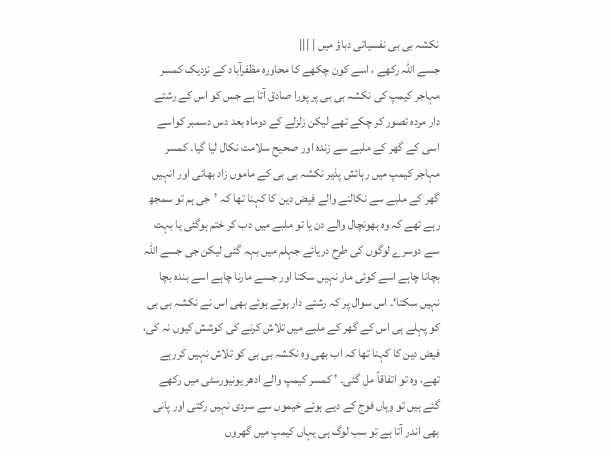نکشہ بی بی نفسیاتی دباؤ میں | |||
جسے اللہ رکھے ، اسے کون چکھے کا محاورہ مظفرآباد کے نزدیک کمسر مہاجر کیمپ کی نکشہ بی بی پر پورا صادق آتا ہے جس کو اس کے رشتے دار مردہ تصور کر چکے تھے لیکن زلزلے کے دوماہ بعد دس دسمبر کواسے اسی کے گھر کے ملبے سے زندہ اور صحیح سلامت نکال لیا گیا۔ کمسر مہاجر کیمپ میں رہائش پذیر نکشہ بی بی کے ماموں زاد بھائی اور انہیں گھر کے ملبے سے نکالنے والے فیض دین کا کہنا تھا کہ ’جی ہم تو سمجھ رہے تھے کہ وہ بھونچال والے دن یا تو ملبے میں دب کر ختم ہوگئی یا بہت سے دوسرے لوگوں کی طرح دریائے جہلم میں بہہ گئی لیکن جی جسے اللہ بچانا چاہے اسے کوئی مار نہیں سکتا اور جسے مارنا چاہے اسے بندہ بچا نہیں سکتا‘۔ اس سوال پر کہ رشتے دار ہوتے ہوئے بھی اس نے نکشہ بی بی کو پہلے ہی اس کے گھر کے ملبے میں تلاش کرنے کی کوشش کیوں نہ کی، فیض دین کا کہنا تھا کہ اب بھی وہ نکشہ بی بی کو تلاش نہیں کررہے تھے، وہ تو اتفاقاً مل گئی۔ ’ کمسر کیمپ والے ادھر یونیورسٹی میں رکھے گئے ہیں تو وہاں فوج کے دیے ہوئے خیموں سے سردی نہیں رکتی اور پانی بھی اندر آتا ہے تو سب لوگ ہی یہاں کیمپ میں گھروں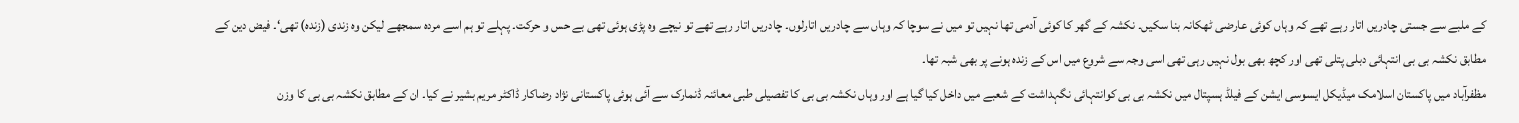کے ملبے سے جستی چادریں اتار رہے تھے کہ وہاں کوئی عارضی ٹھکانہ بنا سکیں۔ نکشہ کے گھر کا کوئی آدمی تھا نہیں تو میں نے سوچا کہ وہاں سے چادریں اتارلوں۔ چادریں اتار رہے تھے تو نیچے وہ پڑی ہوئی تھی بے حس و حرکت۔ پہلے تو ہم اسے مردہ سمجھے لیکن وہ زندی (زندہ) تھی‘۔ فیض دین کے مطابق نکشہ بی بی انتہائی دبلی پتلی تھی اور کچھ بھی بول نہیں رہی تھی اسی وجہ سے شروع میں اس کے زندہ ہونے پر بھی شبہ تھا۔
مظفرآباد میں پاکستان اسلامک میڈیکل ایسوسی ایشن کے فیلڈ ہسپتال میں نکشہ بی بی کوانتہائی نگہداشت کے شعبے میں داخل کیا گیا ہے اور وہاں نکشہ بی بی کا تفصیلی طبی معائنہ ڈنمارک سے آئی ہوئی پاکستانی نژاد رضاکار ڈاکٹر مریم بشیر نے کیا۔ ان کے مطابق نکشہ بی بی کا وزن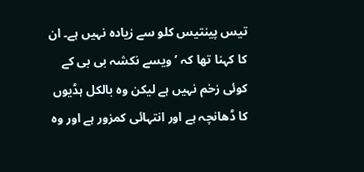تیس پینتیس کلو سے زیادہ نہیں ہے۔ ان کا کہنا تھا کہ ’ویسے نکشہ بی بی کے کوئی زخم نہیں ہے لیکن وہ بالکل ہڈیوں کا ڈھانچہ ہے اور انتہائی کمزور ہے اور وہ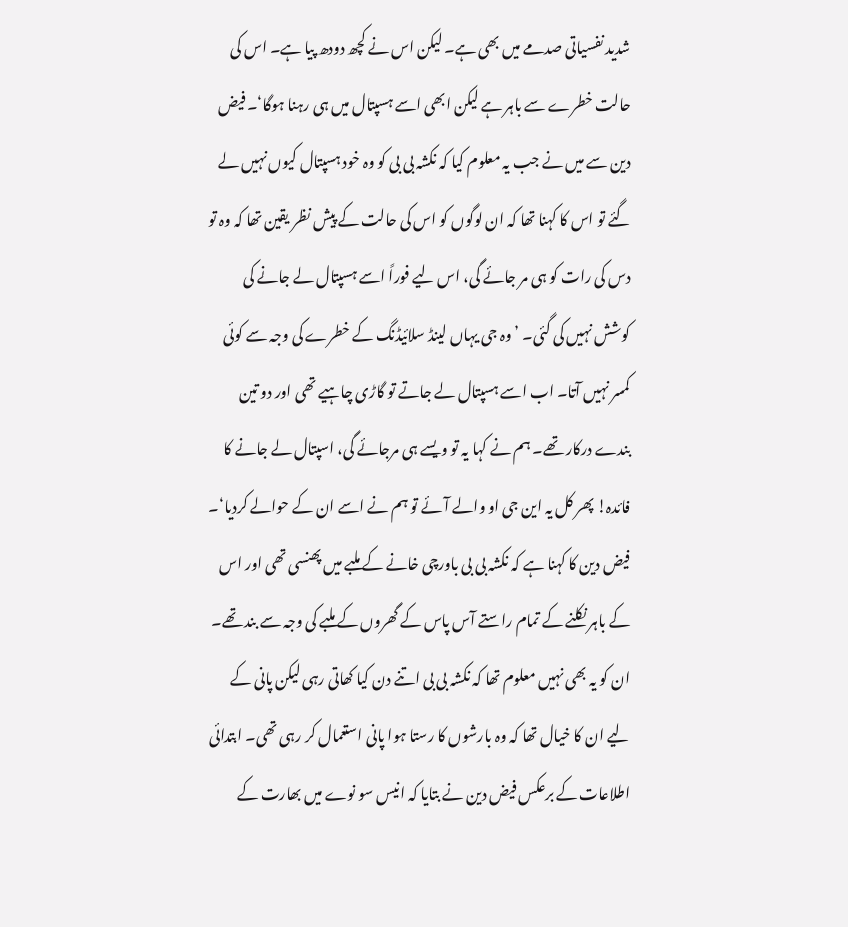شدید نفسیاتی صدمے میں بھی ہے۔ لیکن اس نے کچھ دودھ پیا ہے۔ اس کی حالت خطرے سے باہر ہے لیکن ابھی اسے ہسپتال میں ہی رہنا ہوگا‘۔ فیض دین سے میں نے جب یہ معلوم کیا کہ نکشہ بی بی کو وہ خود ہسپتال کیوں نہیں لے گئے تو اس کا کہنا تھا کہ ان لوگوں کو اس کی حالت کے پیش نظر یقین تھا کہ وہ تو دس کی رات کو ہی مر جائے گی، اس لیے فوراً اسے ہسپتال لے جانے کی کوشش نہیں کی گئی۔ ’وہ جی یہاں لینڈ سلائیڈنگ کے خطرے کی وجہ سے کوئی کمسر نہیں آتا۔ اب اسے ہسپتال لے جاتے تو گاڑی چاہیے تھی اور دو تین بندے درکار تھے۔ ہم نے کہا یہ تو ویسے ہی مرجائے گی، اسپتال لے جانے کا فائدہ! پھر کل یہ این جی او والے آئے تو ہم نے اسے ان کے حوالے کردیا‘۔
فیض دین کا کہنا ہے کہ نکشہ بی بی باورچی خانے کے ملبے میں پھنسی تھی اور اس کے باہر نکلنے کے تمام راستے آس پاس کے گھروں کے ملبے کی وجہ سے بند تھے۔ ان کو یہ بھی نہیں معلوم تھا کہ نکشہ بی بی اتنے دن کیا کھاتی رہی لیکن پانی کے لیے ان کا خیال تھا کہ وہ بارشوں کا رستا ہوا پانی استعمال کر رہی تھی۔ ابتدائی اطلاعات کے برعکس فیض دین نے بتایا کہ انیس سو نوے میں بھارت کے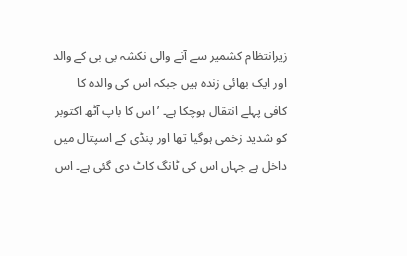زیرانتظام کشمیر سے آنے والی نکشہ بی بی کے والد اور ایک بھائی زندہ ہیں جبکہ اس کی والدہ کا کافی پہلے انتقال ہوچکا ہے۔ ’اس کا باپ آٹھ اکتوبر کو شدید زخمی ہوگیا تھا اور پنڈی کے اسپتال میں داخل ہے جہاں اس کی ٹانگ کاٹ دی گئی ہے۔ اس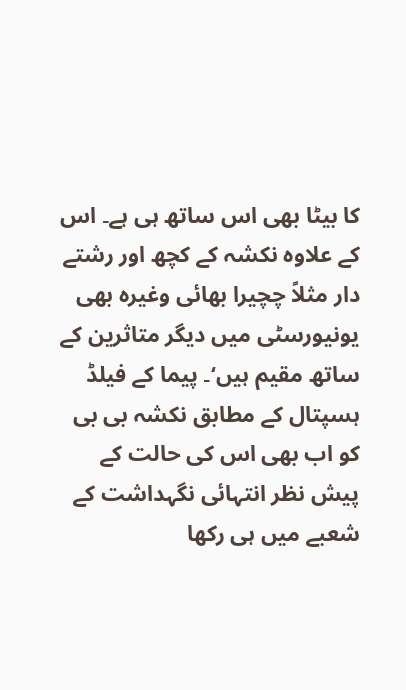کا بیٹا بھی اس ساتھ ہی ہے۔ اس کے علاوہ نکشہ کے کچھ اور رشتے دار مثلاً چچیرا بھائی وغیرہ بھی یونیورسٹی میں دیگر متاثرین کے ساتھ مقیم ہیں‘۔ پیما کے فیلڈ ہسپتال کے مطابق نکشہ بی بی کو اب بھی اس کی حالت کے پیش نظر انتہائی نگہداشت کے شعبے میں ہی رکھا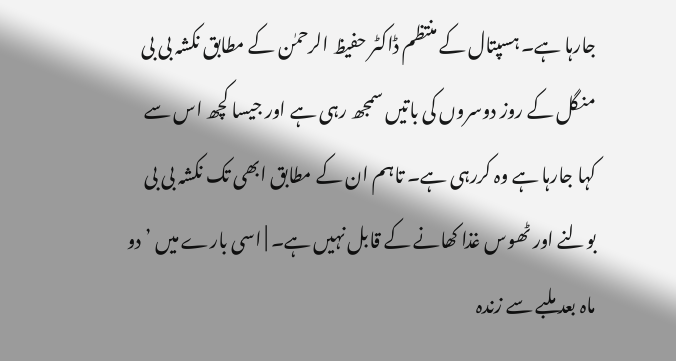جارہا ہے۔ ہسپتال کے منتظم ڈاکٹر حفیظ الرحمٰن کے مطابق نکشہ بی بی منگل کے روز دوسروں کی باتیں سمجھ رہی ہے اور جیسا کچھ اس سے کہا جارہا ہے وہ کررہی ہے۔ تاہم ان کے مطابق ابھی تک نکشہ بی بی بولنے اور ٹھوس غذا کھانے کے قابل نہیں ہے۔ | اسی بارے میں ’دو ماہ بعد ملبے سے زندہ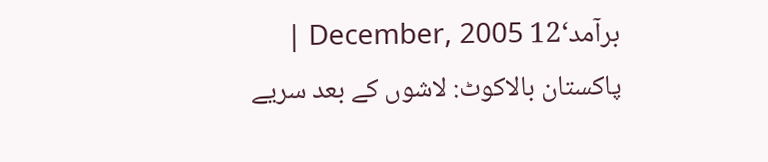برآمد‘12 December, 2005 | پاکستان بالاکوٹ: لاشوں کے بعد سریے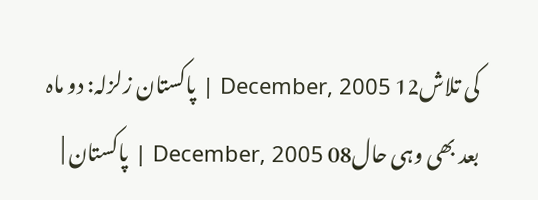کی تلاش12 December, 2005 | پاکستان زلزلہ: دو ماہ بعد بھی وہی حال08 December, 2005 | پاکستان |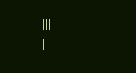|||
|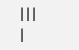|||
|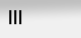|||